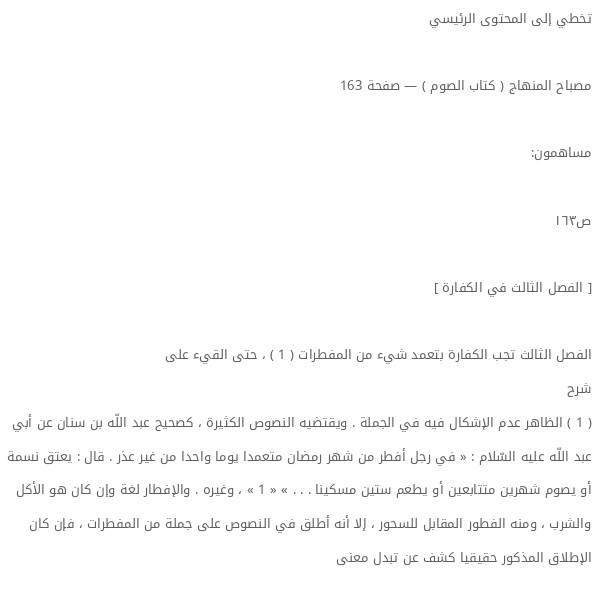تخطي إلى المحتوى الرئيسي

مصباح المنهاج ( كتاب الصوم ) — صفحة 163

مساهمون:

ص١٦٣

[ الفصل الثالث في الكفارة ]

الفصل الثالث تجب الكفارة بتعمد شيء من المفطرات ( 1 ) ، حتى القيء على
شرح
( 1 ) الظاهر عدم الإشكال فيه في الجملة . ويقتضيه النصوص الكثيرة ، كصحيح عبد اللّه بن سنان عن أبي عبد اللّه عليه السّلام : « في رجل أفطر من شهر رمضان متعمدا يوما واحدا من غير عذر . قال : يعتق نسمة أو يصوم شهرين متتابعين أو يطعم ستين مسكينا . . . » « 1 » ، وغيره . والإفطار لغة وإن كان هو الأكل والشرب ، ومنه الفطور المقابل للسحور ، إلا أنه أطلق في النصوص على جملة من المفطرات ، فإن كان الإطلاق المذكور حقيقيا كشف عن تبدل معنى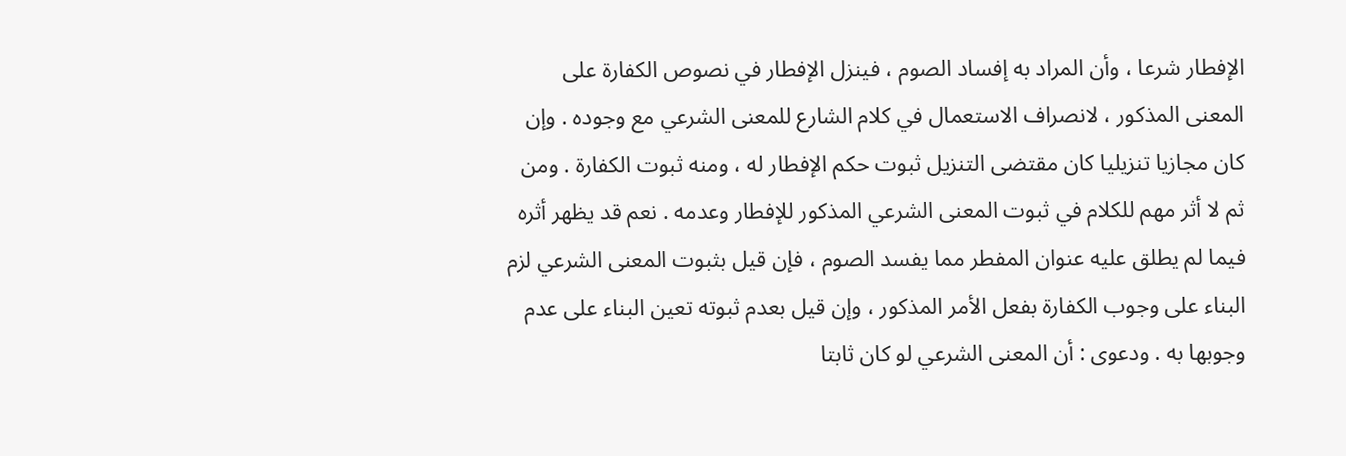الإفطار شرعا ، وأن المراد به إفساد الصوم ، فينزل الإفطار في نصوص الكفارة على المعنى المذكور ، لانصراف الاستعمال في كلام الشارع للمعنى الشرعي مع وجوده . وإن كان مجازيا تنزيليا كان مقتضى التنزيل ثبوت حكم الإفطار له ، ومنه ثبوت الكفارة . ومن ثم لا أثر مهم للكلام في ثبوت المعنى الشرعي المذكور للإفطار وعدمه . نعم قد يظهر أثره فيما لم يطلق عليه عنوان المفطر مما يفسد الصوم ، فإن قيل بثبوت المعنى الشرعي لزم البناء على وجوب الكفارة بفعل الأمر المذكور ، وإن قيل بعدم ثبوته تعين البناء على عدم وجوبها به . ودعوى : أن المعنى الشرعي لو كان ثابتا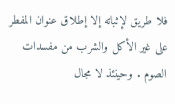فلا طريق لإثباته إلا إطلاق عنوان المفطر على غير الأكل والشرب من مفسدات الصوم . وحينئذ لا مجال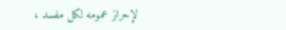لإحراز عمومه لكل مفسد ،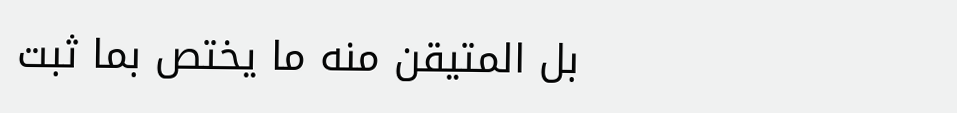بل المتيقن منه ما يختص بما ثبت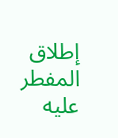إطلاق المفطر عليه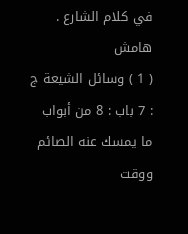في كلام الشارع .
هامش
( 1 ) وسائل الشيعة ج : 7 باب : 8 من أبواب ما يمسك عنه الصائم ووقت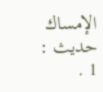الإمساك حديث : 1 .